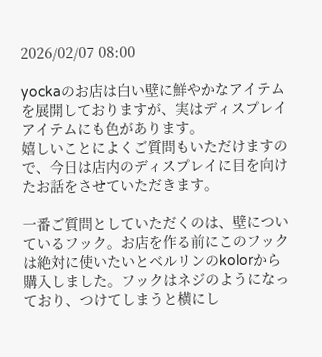2026/02/07 08:00

yockaのお店は白い壁に鮮やかなアイテムを展開しておりますが、実はディスプレイアイテムにも色があります。
嬉しいことによくご質問もいただけますので、今日は店内のディスプレイに目を向けたお話をさせていただきます。

一番ご質問としていただくのは、壁についているフック。お店を作る前にこのフックは絶対に使いたいとベルリンのkolorから購入しました。フックはネジのようになっており、つけてしまうと横にし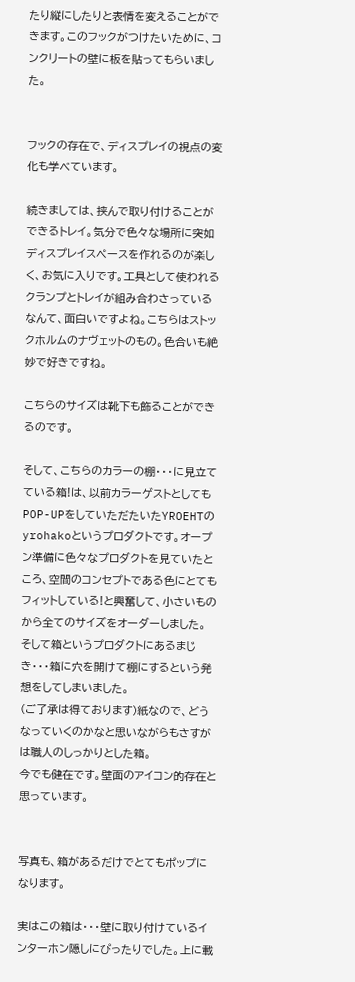たり縦にしたりと表情を変えることができます。このフックがつけたいために、コンクリートの壁に板を貼ってもらいました。


フックの存在で、ディスプレイの視点の変化も学べています。

続きましては、挟んで取り付けることができるトレイ。気分で色々な場所に突如ディスプレイスペースを作れるのが楽しく、お気に入りです。工具として使われるクランプとトレイが組み合わさっているなんて、面白いですよね。こちらはストックホルムのナヴェットのもの。色合いも絶妙で好きですね。

こちらのサイズは靴下も飾ることができるのです。

そして、こちらのカラーの棚・・・に見立てている箱!は、以前カラーゲストとしてもPOP-UPをしていただたいたYROEHTのyrohakoというプロダクトです。オープン準備に色々なプロダクトを見ていたところ、空間のコンセプトである色にとてもフィットしている!と興奮して、小さいものから全てのサイズをオーダーしました。
そして箱というプロダクトにあるまじき・・・箱に穴を開けて棚にするという発想をしてしまいました。
(ご了承は得ております)紙なので、どうなっていくのかなと思いながらもさすがは職人のしっかりとした箱。
今でも健在です。壁面のアイコン的存在と思っています。


写真も、箱があるだけでとてもポップになります。

実はこの箱は・・・壁に取り付けているインターホン隠しにぴったりでした。上に載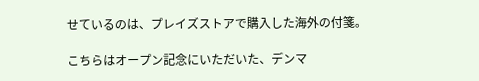せているのは、プレイズストアで購入した海外の付箋。

こちらはオープン記念にいただいた、デンマ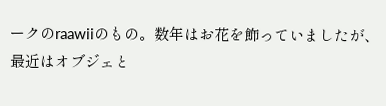ークのraawiiのもの。数年はお花を飾っていましたが、最近はオブジェと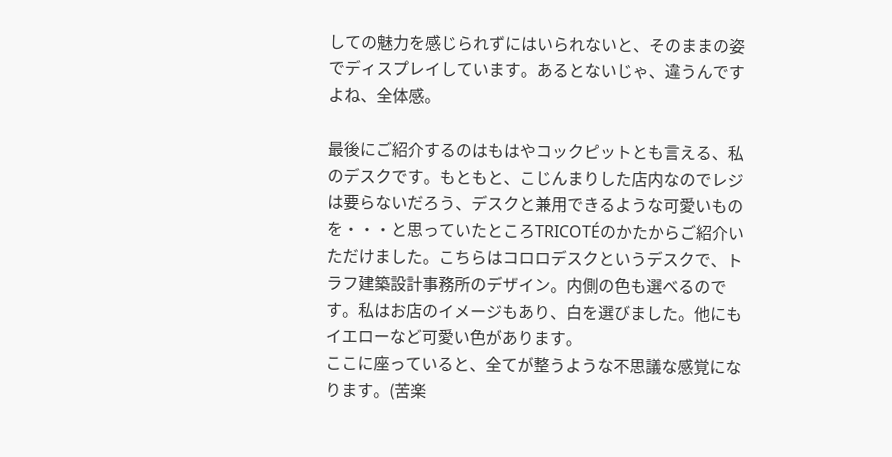しての魅力を感じられずにはいられないと、そのままの姿でディスプレイしています。あるとないじゃ、違うんですよね、全体感。

最後にご紹介するのはもはやコックピットとも言える、私のデスクです。もともと、こじんまりした店内なのでレジは要らないだろう、デスクと兼用できるような可愛いものを・・・と思っていたところTRICOTÉのかたからご紹介いただけました。こちらはコロロデスクというデスクで、トラフ建築設計事務所のデザイン。内側の色も選べるのです。私はお店のイメージもあり、白を選びました。他にもイエローなど可愛い色があります。
ここに座っていると、全てが整うような不思議な感覚になります。(苦楽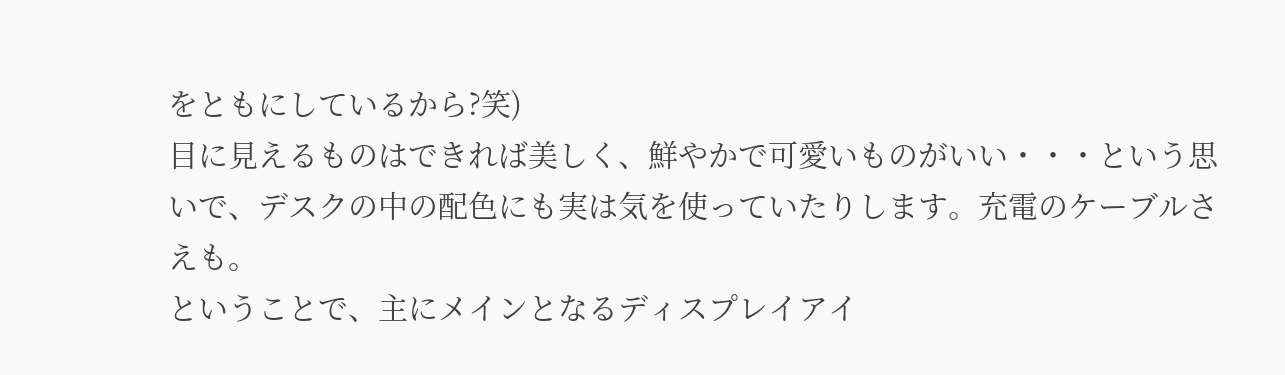をともにしているから?笑)
目に見えるものはできれば美しく、鮮やかで可愛いものがいい・・・という思いで、デスクの中の配色にも実は気を使っていたりします。充電のケーブルさえも。
ということで、主にメインとなるディスプレイアイ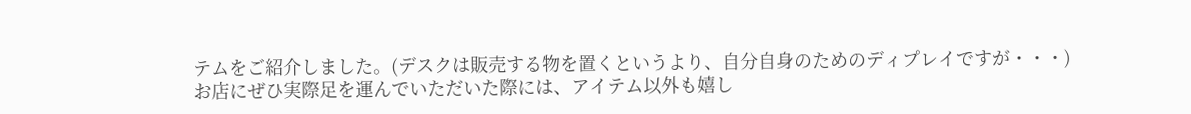テムをご紹介しました。(デスクは販売する物を置くというより、自分自身のためのディプレイですが・・・)
お店にぜひ実際足を運んでいただいた際には、アイテム以外も嬉し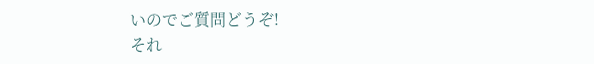いのでご質問どうぞ!
それ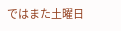ではまた土曜日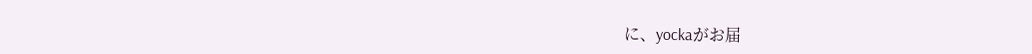に、yockaがお届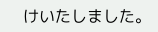けいたしました。